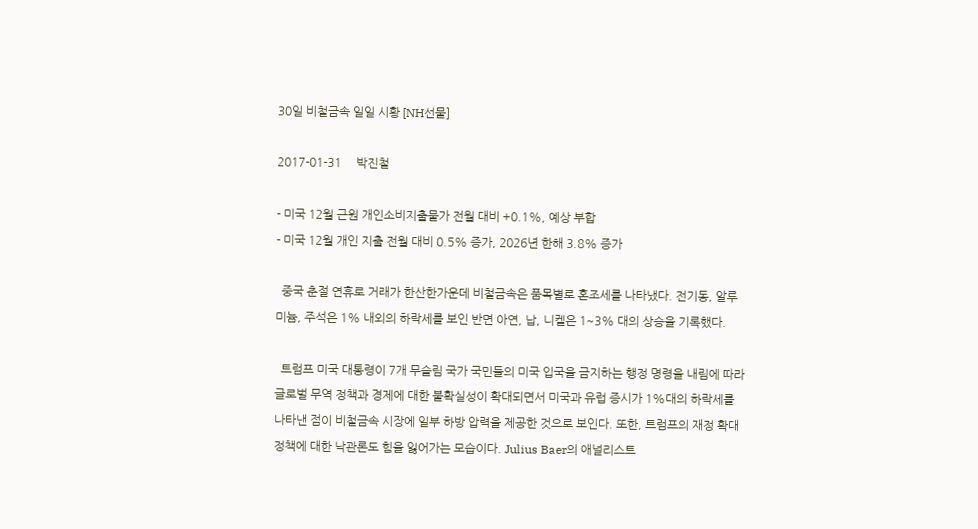30일 비철금속 일일 시황 [NH선물]

2017-01-31     박진철

- 미국 12월 근원 개인소비지출물가 전월 대비 +0.1%, 예상 부합
- 미국 12월 개인 지출 전월 대비 0.5% 증가, 2026년 한해 3.8% 증가

  중국 춘절 연휴로 거래가 한산한가운데 비철금속은 품목별로 혼조세를 나타냈다. 전기동, 알루미늄, 주석은 1% 내외의 하락세를 보인 반면 아연, 납, 니켈은 1~3% 대의 상승을 기록했다.

  트럼프 미국 대통령이 7개 무슬림 국가 국민들의 미국 입국을 금지하는 행정 명령을 내림에 따라 글로벌 무역 정책과 경제에 대한 불확실성이 확대되면서 미국과 유럽 증시가 1%대의 하락세를 나타낸 점이 비철금속 시장에 일부 하방 압력을 제공한 것으로 보인다. 또한, 트럼프의 재정 확대 정책에 대한 낙관론도 힘을 잃어가는 모습이다. Julius Baer의 애널리스트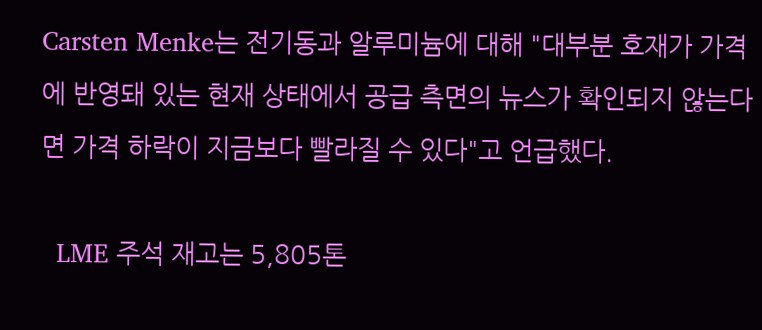Carsten Menke는 전기동과 알루미늄에 대해 "대부분 호재가 가격에 반영돼 있는 현재 상태에서 공급 측면의 뉴스가 확인되지 않는다면 가격 하락이 지금보다 빨라질 수 있다"고 언급했다.

  LME 주석 재고는 5,805톤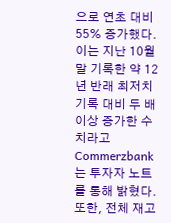으로 연초 대비 55% 증가했다. 이는 지난 10월 말 기록한 약 12년 반래 최저치 기록 대비 두 배 이상 증가한 수치라고 Commerzbank는 투자자 노트를 통해 밝혔다. 또한, 전체 재고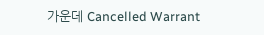가운데 Cancelled Warrant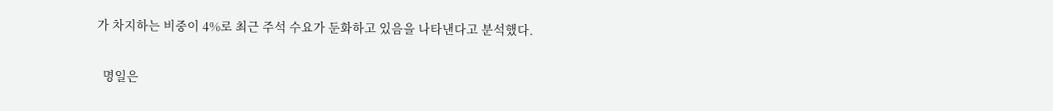가 차지하는 비중이 4%로 최근 주석 수요가 둔화하고 있음을 나타낸다고 분석했다.

  명일은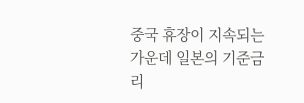중국 휴장이 지속되는 가운데 일본의 기준금리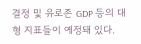결정 및 유로존 GDP 등의 대형 지표들이 예정돼 있다.